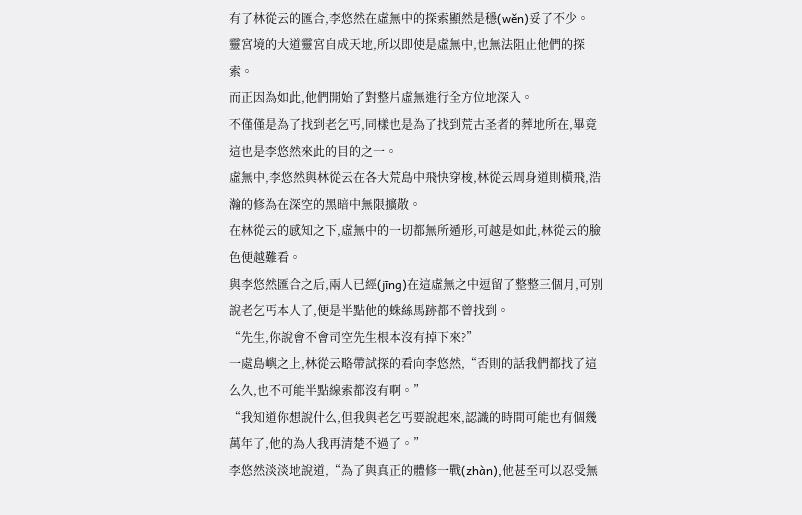有了林從云的匯合,李悠然在虛無中的探索顯然是穩(wěn)妥了不少。
靈宮境的大道靈宮自成天地,所以即使是虛無中,也無法阻止他們的探索。
而正因為如此,他們開始了對整片虛無進行全方位地深入。
不僅僅是為了找到老乞丐,同樣也是為了找到荒古圣者的葬地所在,畢竟這也是李悠然來此的目的之一。
虛無中,李悠然與林從云在各大荒島中飛快穿梭,林從云周身道則橫飛,浩瀚的修為在深空的黑暗中無限擴散。
在林從云的感知之下,虛無中的一切都無所遁形,可越是如此,林從云的臉色便越難看。
與李悠然匯合之后,兩人已經(jīng)在這虛無之中逗留了整整三個月,可別說老乞丐本人了,便是半點他的蛛絲馬跡都不曾找到。
“先生,你說會不會司空先生根本沒有掉下來?”
一處島嶼之上,林從云略帶試探的看向李悠然,“否則的話我們都找了這么久,也不可能半點線索都沒有啊。”
“我知道你想說什么,但我與老乞丐要說起來,認識的時間可能也有個幾萬年了,他的為人我再清楚不過了。”
李悠然淡淡地說道,“為了與真正的體修一戰(zhàn),他甚至可以忍受無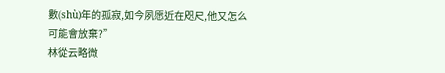數(shù)年的孤寂,如今夙愿近在咫尺,他又怎么可能會放棄?”
林從云略微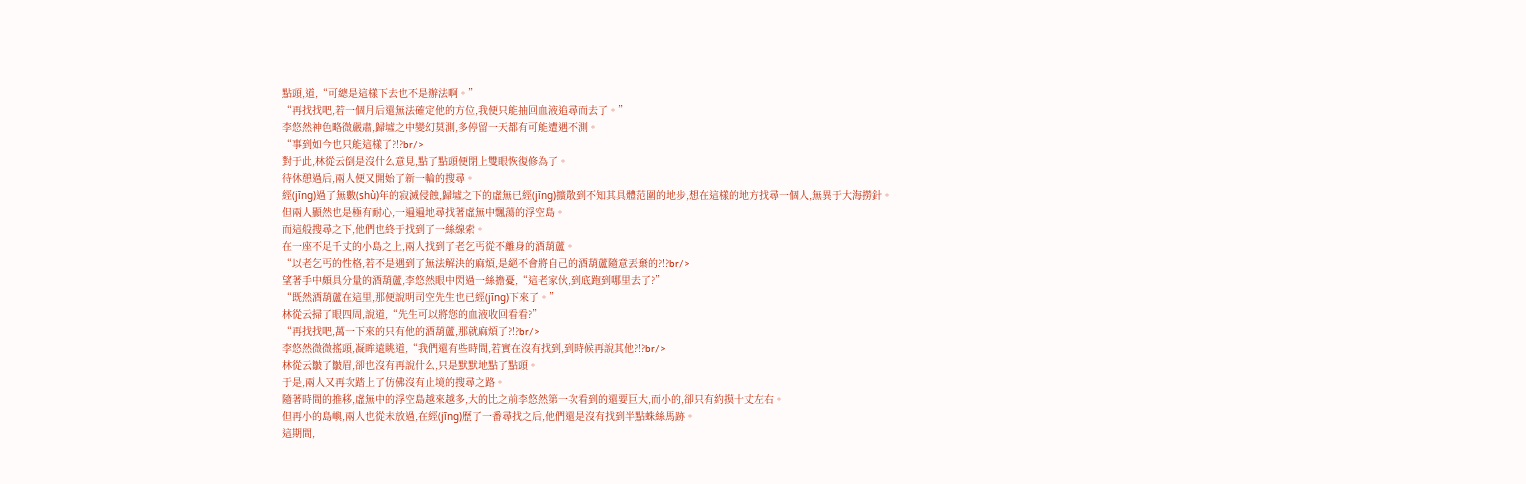點頭,道,“可總是這樣下去也不是辦法啊。”
“再找找吧,若一個月后還無法確定他的方位,我便只能抽回血液追尋而去了。”
李悠然神色略微嚴肅,歸墟之中變幻莫測,多停留一天都有可能遭遇不測。
“事到如今也只能這樣了?!?br/>
對于此,林從云倒是沒什么意見,點了點頭便閉上雙眼恢復修為了。
待休憩過后,兩人便又開始了新一輪的搜尋。
經(jīng)過了無數(shù)年的寂滅侵蝕,歸墟之下的虛無已經(jīng)擴散到不知其具體范圍的地步,想在這樣的地方找尋一個人,無異于大海撈針。
但兩人顯然也是極有耐心,一遍遍地尋找著虛無中飄蕩的浮空島。
而這般搜尋之下,他們也終于找到了一絲線索。
在一座不足千丈的小島之上,兩人找到了老乞丐從不離身的酒葫蘆。
“以老乞丐的性格,若不是遇到了無法解決的麻煩,是絕不會將自己的酒葫蘆隨意丟棄的?!?br/>
望著手中頗具分量的酒葫蘆,李悠然眼中閃過一絲擔憂,“這老家伙,到底跑到哪里去了?”
“既然酒葫蘆在這里,那便說明司空先生也已經(jīng)下來了。”
林從云掃了眼四周,說道,“先生可以將您的血液收回看看?”
“再找找吧,萬一下來的只有他的酒葫蘆,那就麻煩了?!?br/>
李悠然微微搖頭,凝眸遠眺道,“我們還有些時間,若實在沒有找到,到時候再說其他?!?br/>
林從云皺了皺眉,卻也沒有再說什么,只是默默地點了點頭。
于是,兩人又再次踏上了仿佛沒有止境的搜尋之路。
隨著時間的推移,虛無中的浮空島越來越多,大的比之前李悠然第一次看到的還要巨大,而小的,卻只有約摸十丈左右。
但再小的島嶼,兩人也從未放過,在經(jīng)歷了一番尋找之后,他們還是沒有找到半點蛛絲馬跡。
這期間,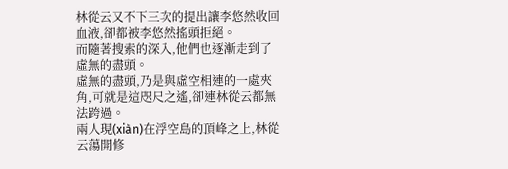林從云又不下三次的提出讓李悠然收回血液,卻都被李悠然搖頭拒絕。
而隨著搜索的深入,他們也逐漸走到了虛無的盡頭。
虛無的盡頭,乃是與虛空相連的一處夾角,可就是這咫尺之遙,卻連林從云都無法跨過。
兩人現(xiàn)在浮空島的頂峰之上,林從云蕩開修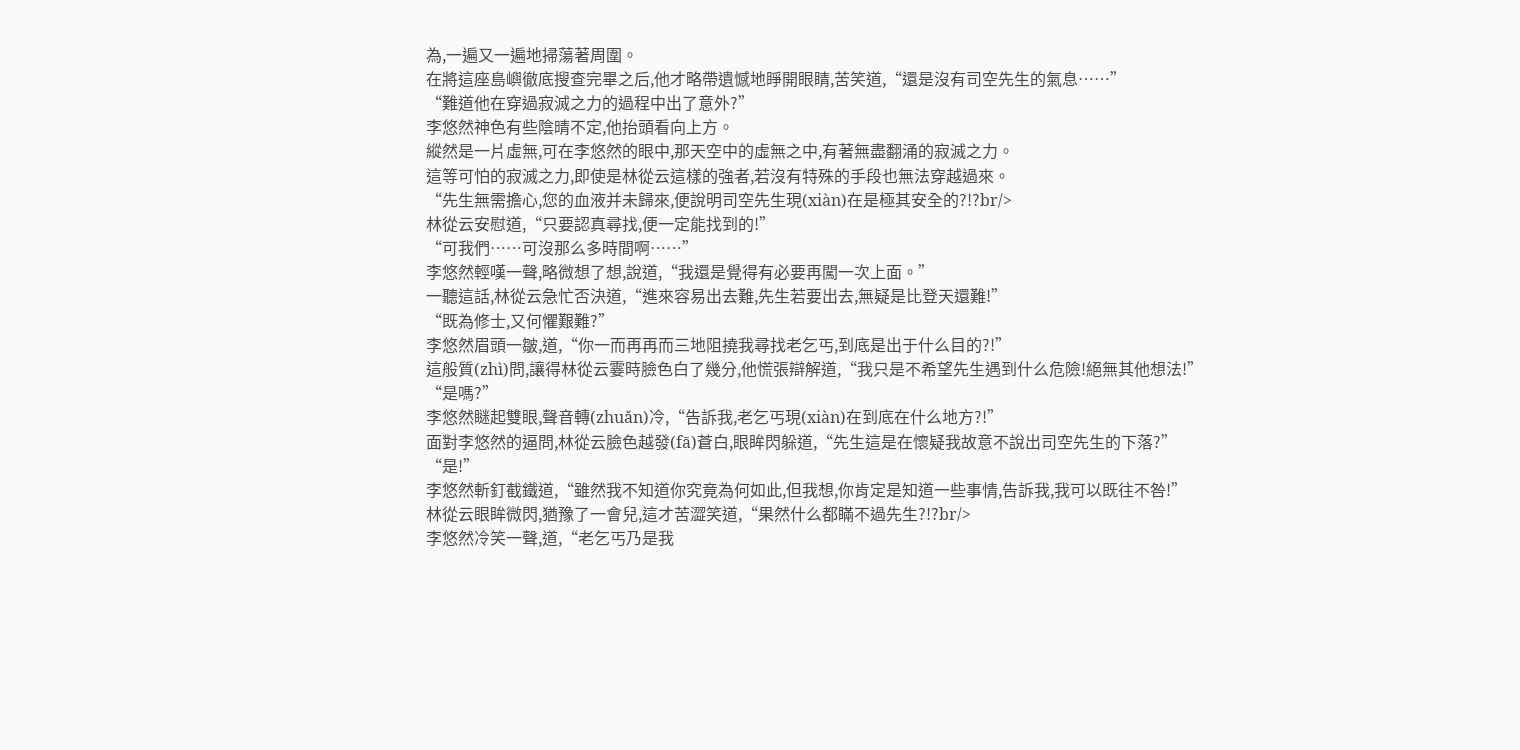為,一遍又一遍地掃蕩著周圍。
在將這座島嶼徹底搜查完畢之后,他才略帶遺憾地睜開眼睛,苦笑道,“還是沒有司空先生的氣息……”
“難道他在穿過寂滅之力的過程中出了意外?”
李悠然神色有些陰晴不定,他抬頭看向上方。
縱然是一片虛無,可在李悠然的眼中,那天空中的虛無之中,有著無盡翻涌的寂滅之力。
這等可怕的寂滅之力,即使是林從云這樣的強者,若沒有特殊的手段也無法穿越過來。
“先生無需擔心,您的血液并未歸來,便說明司空先生現(xiàn)在是極其安全的?!?br/>
林從云安慰道,“只要認真尋找,便一定能找到的!”
“可我們……可沒那么多時間啊……”
李悠然輕嘆一聲,略微想了想,說道,“我還是覺得有必要再闖一次上面。”
一聽這話,林從云急忙否決道,“進來容易出去難,先生若要出去,無疑是比登天還難!”
“既為修士,又何懼艱難?”
李悠然眉頭一皺,道,“你一而再再而三地阻撓我尋找老乞丐,到底是出于什么目的?!”
這般質(zhì)問,讓得林從云霎時臉色白了幾分,他慌張辯解道,“我只是不希望先生遇到什么危險!絕無其他想法!”
“是嗎?”
李悠然瞇起雙眼,聲音轉(zhuǎn)冷,“告訴我,老乞丐現(xiàn)在到底在什么地方?!”
面對李悠然的逼問,林從云臉色越發(fā)蒼白,眼眸閃躲道,“先生這是在懷疑我故意不說出司空先生的下落?”
“是!”
李悠然斬釘截鐵道,“雖然我不知道你究竟為何如此,但我想,你肯定是知道一些事情,告訴我,我可以既往不咎!”
林從云眼眸微閃,猶豫了一會兒,這才苦澀笑道,“果然什么都瞞不過先生?!?br/>
李悠然冷笑一聲,道,“老乞丐乃是我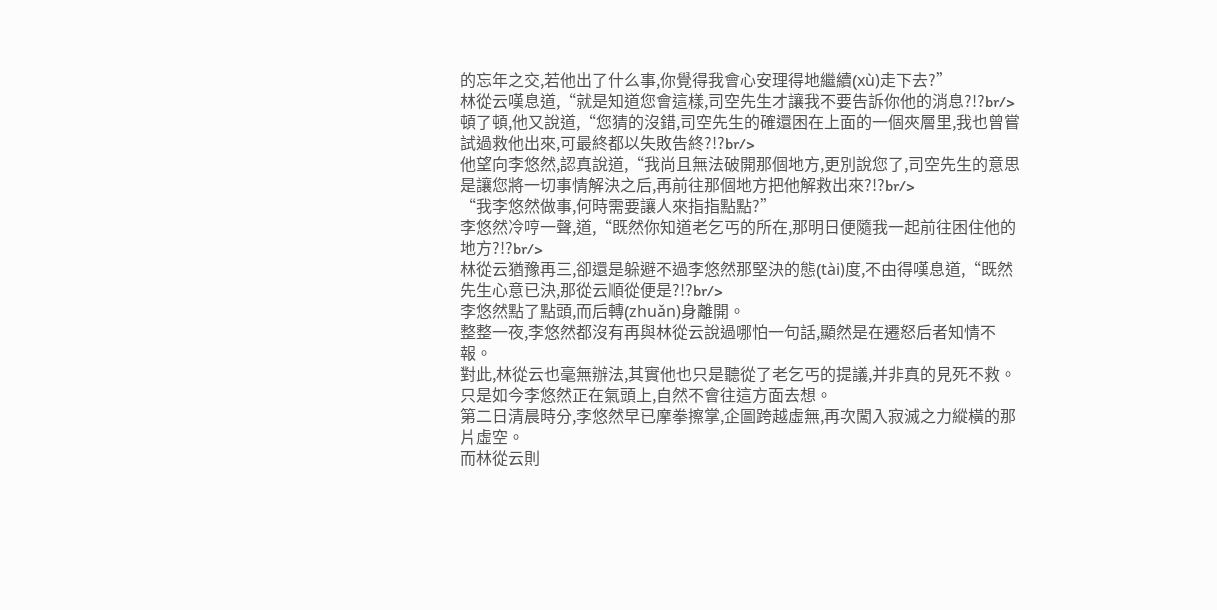的忘年之交,若他出了什么事,你覺得我會心安理得地繼續(xù)走下去?”
林從云嘆息道,“就是知道您會這樣,司空先生才讓我不要告訴你他的消息?!?br/>
頓了頓,他又說道,“您猜的沒錯,司空先生的確還困在上面的一個夾層里,我也曾嘗試過救他出來,可最終都以失敗告終?!?br/>
他望向李悠然,認真說道,“我尚且無法破開那個地方,更別說您了,司空先生的意思是讓您將一切事情解決之后,再前往那個地方把他解救出來?!?br/>
“我李悠然做事,何時需要讓人來指指點點?”
李悠然冷哼一聲,道,“既然你知道老乞丐的所在,那明日便隨我一起前往困住他的地方?!?br/>
林從云猶豫再三,卻還是躲避不過李悠然那堅決的態(tài)度,不由得嘆息道,“既然先生心意已決,那從云順從便是?!?br/>
李悠然點了點頭,而后轉(zhuǎn)身離開。
整整一夜,李悠然都沒有再與林從云說過哪怕一句話,顯然是在遷怒后者知情不報。
對此,林從云也毫無辦法,其實他也只是聽從了老乞丐的提議,并非真的見死不救。
只是如今李悠然正在氣頭上,自然不會往這方面去想。
第二日清晨時分,李悠然早已摩拳擦掌,企圖跨越虛無,再次闖入寂滅之力縱橫的那片虛空。
而林從云則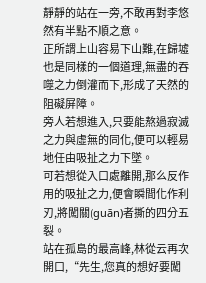靜靜的站在一旁,不敢再對李悠然有半點不順之意。
正所謂上山容易下山難,在歸墟也是同樣的一個道理,無盡的吞噬之力倒灌而下,形成了天然的阻礙屏障。
旁人若想進入,只要能熬過寂滅之力與虛無的同化,便可以輕易地任由吸扯之力下墜。
可若想從入口處離開,那么反作用的吸扯之力,便會瞬間化作利刃,將闖關(guān)者撕的四分五裂。
站在孤島的最高峰,林從云再次開口,“先生,您真的想好要闖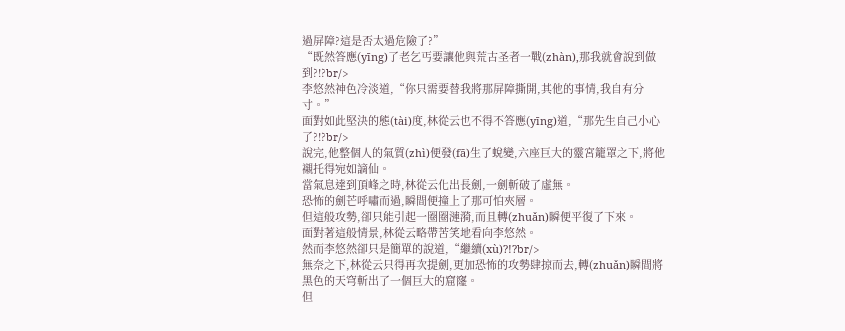過屏障?這是否太過危險了?”
“既然答應(yīng)了老乞丐要讓他與荒古圣者一戰(zhàn),那我就會說到做到?!?br/>
李悠然神色冷淡道,“你只需要替我將那屏障撕開,其他的事情,我自有分寸。”
面對如此堅決的態(tài)度,林從云也不得不答應(yīng)道,“那先生自己小心了?!?br/>
說完,他整個人的氣質(zhì)便發(fā)生了蛻變,六座巨大的靈宮籠罩之下,將他襯托得宛如謫仙。
當氣息達到頂峰之時,林從云化出長劍,一劍斬破了虛無。
恐怖的劍芒呼嘯而過,瞬間便撞上了那可怕夾層。
但這般攻勢,卻只能引起一圈圈漣漪,而且轉(zhuǎn)瞬便平復了下來。
面對著這般情景,林從云略帶苦笑地看向李悠然。
然而李悠然卻只是簡單的說道,“繼續(xù)?!?br/>
無奈之下,林從云只得再次提劍,更加恐怖的攻勢肆掠而去,轉(zhuǎn)瞬間將黑色的天穹斬出了一個巨大的窟窿。
但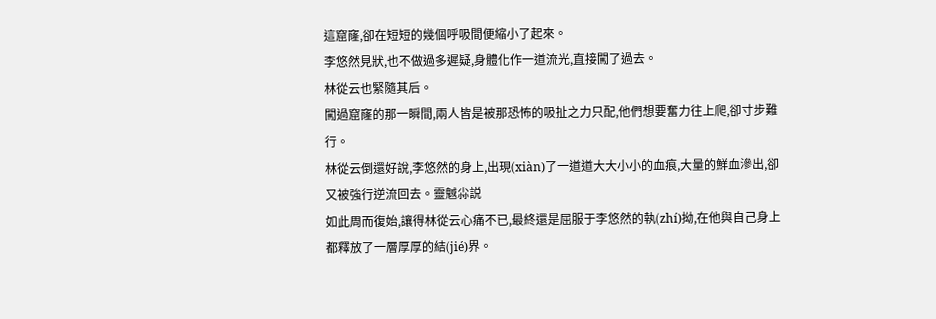這窟窿,卻在短短的幾個呼吸間便縮小了起來。
李悠然見狀,也不做過多遲疑,身體化作一道流光,直接闖了過去。
林從云也緊隨其后。
闖過窟窿的那一瞬間,兩人皆是被那恐怖的吸扯之力只配,他們想要奮力往上爬,卻寸步難行。
林從云倒還好說,李悠然的身上,出現(xiàn)了一道道大大小小的血痕,大量的鮮血滲出,卻又被強行逆流回去。靈魊尛説
如此周而復始,讓得林從云心痛不已,最終還是屈服于李悠然的執(zhí)拗,在他與自己身上都釋放了一層厚厚的結(jié)界。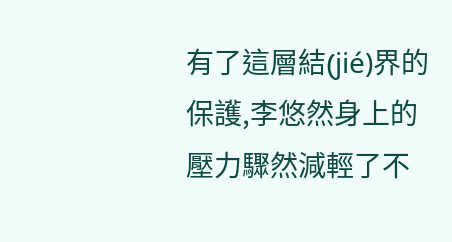有了這層結(jié)界的保護,李悠然身上的壓力驟然減輕了不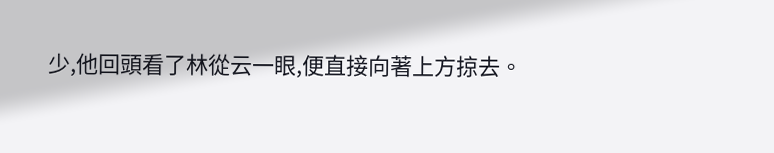少,他回頭看了林從云一眼,便直接向著上方掠去。